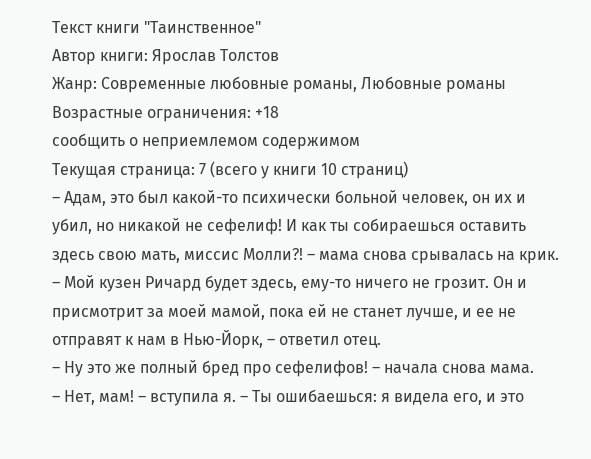Текст книги "Таинственное"
Автор книги: Ярослав Толстов
Жанр: Современные любовные романы, Любовные романы
Возрастные ограничения: +18
сообщить о неприемлемом содержимом
Текущая страница: 7 (всего у книги 10 страниц)
– Адам, это был какой-то психически больной человек, он их и убил, но никакой не сефелиф! И как ты собираешься оставить здесь свою мать, миссис Молли?! – мама снова срывалась на крик.
– Мой кузен Ричард будет здесь, ему-то ничего не грозит. Он и присмотрит за моей мамой, пока ей не станет лучше, и ее не отправят к нам в Нью-Йорк, – ответил отец.
– Ну это же полный бред про сефелифов! – начала снова мама.
– Нет, мам! – вступила я. – Ты ошибаешься: я видела его, и это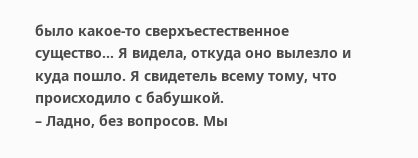было какое-то сверхъестественное существо… Я видела, откуда оно вылезло и куда пошло. Я свидетель всему тому, что происходило с бабушкой.
– Ладно, без вопросов. Мы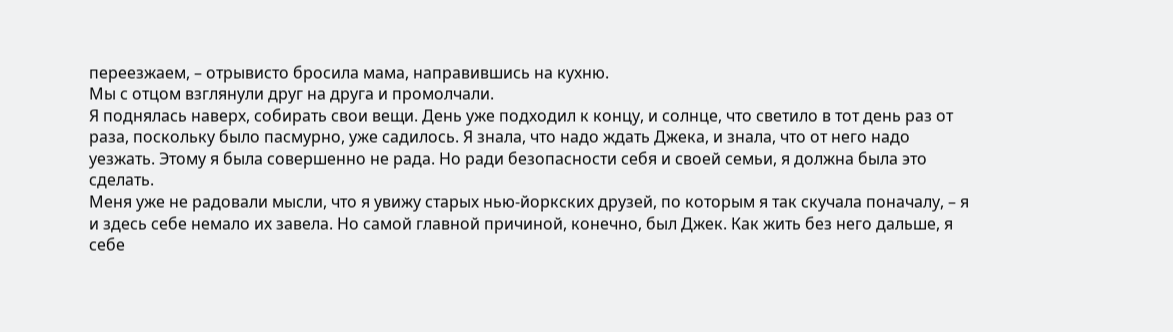переезжаем, – отрывисто бросила мама, направившись на кухню.
Мы с отцом взглянули друг на друга и промолчали.
Я поднялась наверх, собирать свои вещи. День уже подходил к концу, и солнце, что светило в тот день раз от раза, поскольку было пасмурно, уже садилось. Я знала, что надо ждать Джека, и знала, что от него надо уезжать. Этому я была совершенно не рада. Но ради безопасности себя и своей семьи, я должна была это сделать.
Меня уже не радовали мысли, что я увижу старых нью-йоркских друзей, по которым я так скучала поначалу, – я и здесь себе немало их завела. Но самой главной причиной, конечно, был Джек. Как жить без него дальше, я себе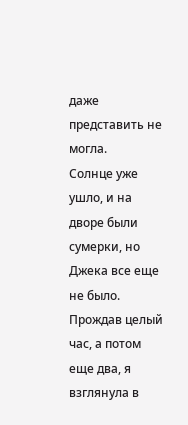даже представить не могла.
Солнце уже ушло, и на дворе были сумерки, но Джека все еще не было. Прождав целый час, а потом еще два, я взглянула в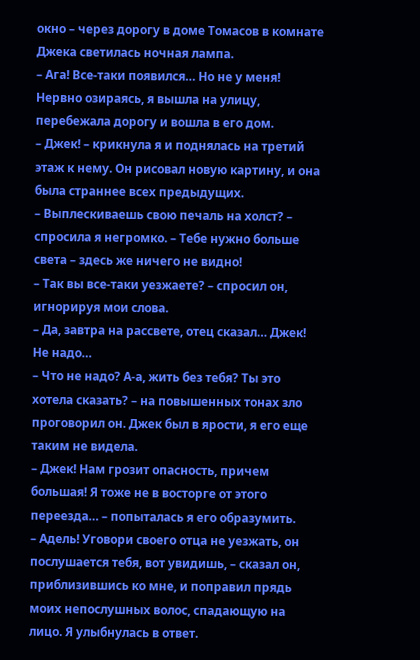окно – через дорогу в доме Томасов в комнате Джека светилась ночная лампа.
– Ага! Все-таки появился… Но не у меня!
Нервно озираясь, я вышла на улицу, перебежала дорогу и вошла в его дом.
– Джек! – крикнула я и поднялась на третий этаж к нему. Он рисовал новую картину, и она была страннее всех предыдущих.
– Выплескиваешь свою печаль на холст? – спросила я негромко. – Тебе нужно больше света – здесь же ничего не видно!
– Так вы все-таки уезжаете? – спросил он, игнорируя мои слова.
– Да, завтра на рассвете, отец сказал… Джек! Не надо…
– Что не надо? А-а, жить без тебя? Ты это хотела сказать? – на повышенных тонах зло проговорил он. Джек был в ярости, я его еще таким не видела.
– Джек! Нам грозит опасность, причем большая! Я тоже не в восторге от этого переезда… – попыталась я его образумить.
– Адель! Уговори своего отца не уезжать, он послушается тебя, вот увидишь, – сказал он, приблизившись ко мне, и поправил прядь моих непослушных волос, спадающую на лицо. Я улыбнулась в ответ.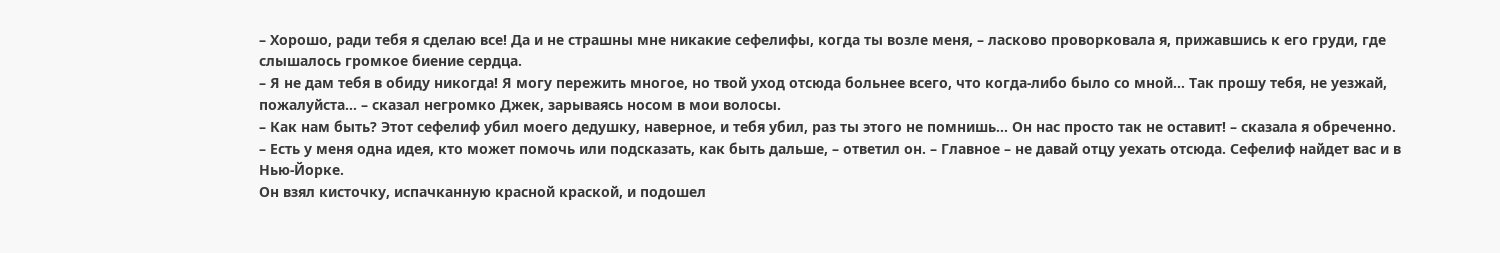– Хорошо, ради тебя я сделаю все! Да и не страшны мне никакие сефелифы, когда ты возле меня, – ласково проворковала я, прижавшись к его груди, где слышалось громкое биение сердца.
– Я не дам тебя в обиду никогда! Я могу пережить многое, но твой уход отсюда больнее всего, что когда-либо было со мной… Так прошу тебя, не уезжай, пожалуйста… – сказал негромко Джек, зарываясь носом в мои волосы.
– Как нам быть? Этот сефелиф убил моего дедушку, наверное, и тебя убил, раз ты этого не помнишь… Он нас просто так не оставит! – сказала я обреченно.
– Есть у меня одна идея, кто может помочь или подсказать, как быть дальше, – ответил он. – Главное – не давай отцу уехать отсюда. Сефелиф найдет вас и в Нью-Йорке.
Он взял кисточку, испачканную красной краской, и подошел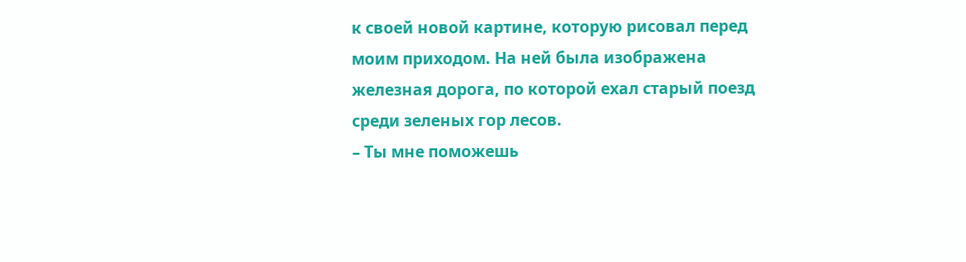к своей новой картине, которую рисовал перед моим приходом. На ней была изображена железная дорога, по которой ехал старый поезд среди зеленых гор лесов.
– Ты мне поможешь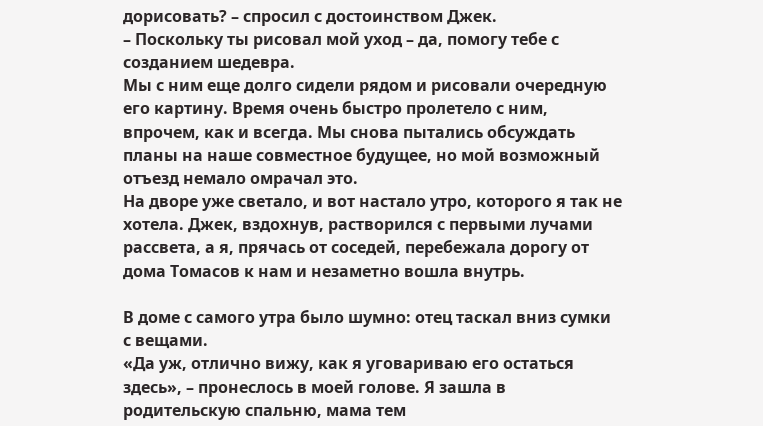дорисовать? – спросил с достоинством Джек.
– Поскольку ты рисовал мой уход – да, помогу тебе с созданием шедевра.
Мы с ним еще долго сидели рядом и рисовали очередную его картину. Время очень быстро пролетело с ним, впрочем, как и всегда. Мы снова пытались обсуждать планы на наше совместное будущее, но мой возможный отъезд немало омрачал это.
На дворе уже светало, и вот настало утро, которого я так не хотела. Джек, вздохнув, растворился с первыми лучами рассвета, а я, прячась от соседей, перебежала дорогу от дома Томасов к нам и незаметно вошла внутрь.

В доме с самого утра было шумно: отец таскал вниз сумки с вещами.
«Да уж, отлично вижу, как я уговариваю его остаться здесь», – пронеслось в моей голове. Я зашла в родительскую спальню, мама тем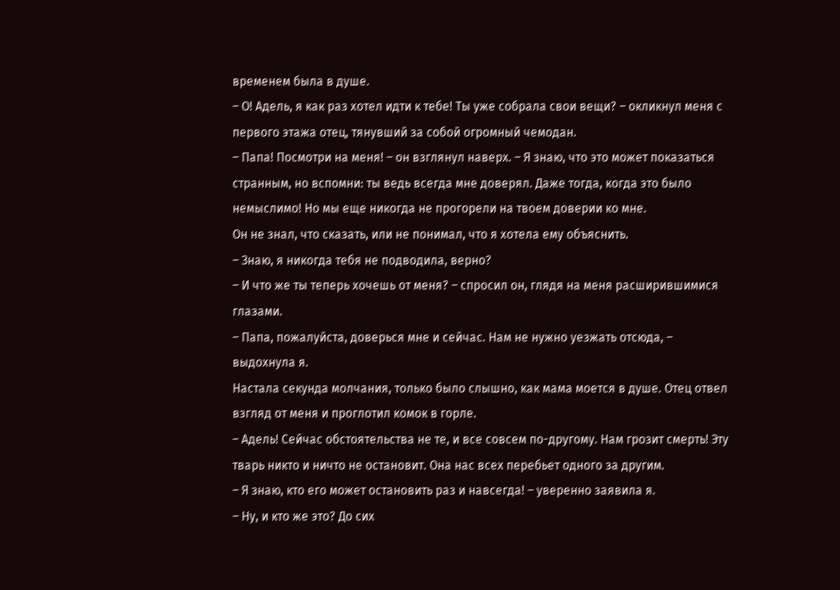временем была в душе.
– О! Адель, я как раз хотел идти к тебе! Ты уже собрала свои вещи? – окликнул меня с первого этажа отец, тянувший за собой огромный чемодан.
– Папа! Посмотри на меня! – он взглянул наверх. – Я знаю, что это может показаться странным, но вспомни: ты ведь всегда мне доверял. Даже тогда, когда это было немыслимо! Но мы еще никогда не прогорели на твоем доверии ко мне.
Он не знал, что сказать, или не понимал, что я хотела ему объяснить.
– Знаю, я никогда тебя не подводила, верно?
– И что же ты теперь хочешь от меня? – спросил он, глядя на меня расширившимися глазами.
– Папа, пожалуйста, доверься мне и сейчас. Нам не нужно уезжать отсюда, – выдохнула я.
Настала секунда молчания, только было слышно, как мама моется в душе. Отец отвел взгляд от меня и проглотил комок в горле.
– Адель! Сейчас обстоятельства не те, и все совсем по-другому. Нам грозит смерть! Эту тварь никто и ничто не остановит. Она нас всех перебьет одного за другим.
– Я знаю, кто его может остановить раз и навсегда! – уверенно заявила я.
– Ну, и кто же это? До сих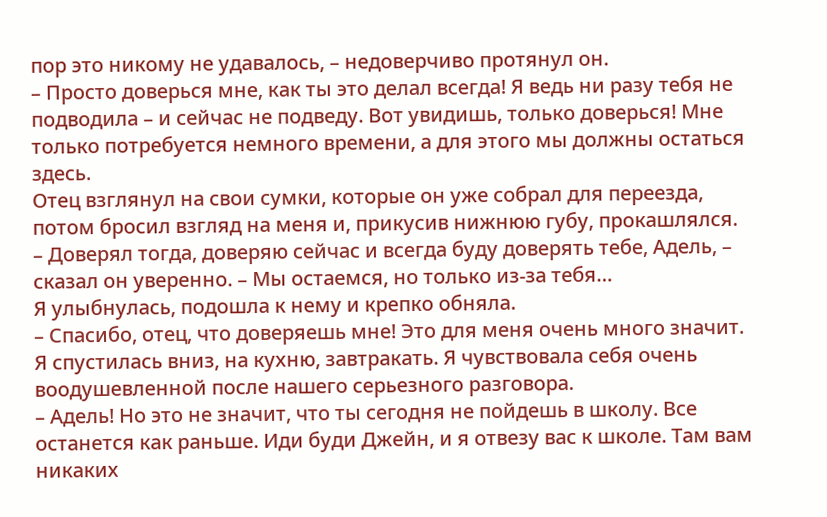пор это никому не удавалось, – недоверчиво протянул он.
– Просто доверься мне, как ты это делал всегда! Я ведь ни разу тебя не подводила – и сейчас не подведу. Вот увидишь, только доверься! Мне только потребуется немного времени, а для этого мы должны остаться здесь.
Отец взглянул на свои сумки, которые он уже собрал для переезда, потом бросил взгляд на меня и, прикусив нижнюю губу, прокашлялся.
– Доверял тогда, доверяю сейчас и всегда буду доверять тебе, Адель, – сказал он уверенно. – Мы остаемся, но только из-за тебя…
Я улыбнулась, подошла к нему и крепко обняла.
– Спасибо, отец, что доверяешь мне! Это для меня очень много значит.
Я спустилась вниз, на кухню, завтракать. Я чувствовала себя очень воодушевленной после нашего серьезного разговора.
– Адель! Но это не значит, что ты сегодня не пойдешь в школу. Все останется как раньше. Иди буди Джейн, и я отвезу вас к школе. Там вам никаких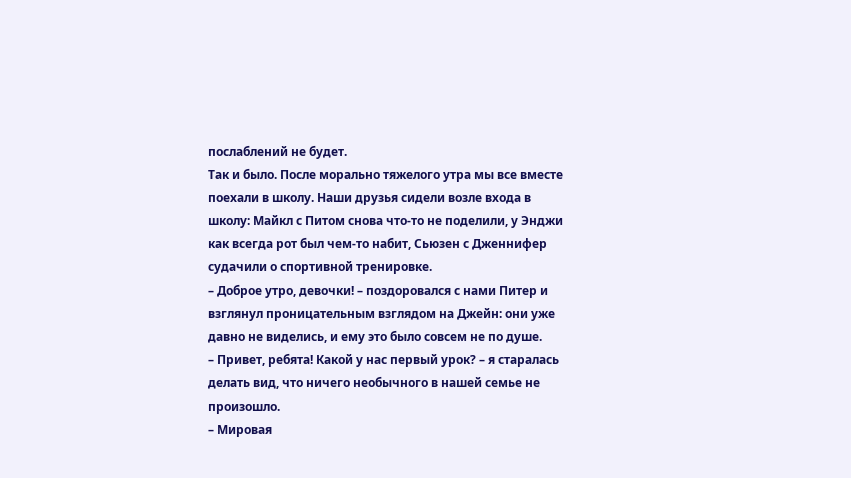послаблений не будет.
Так и было. После морально тяжелого утра мы все вместе поехали в школу. Наши друзья сидели возле входа в школу: Майкл с Питом снова что-то не поделили, у Энджи как всегда рот был чем-то набит, Сьюзен с Дженнифер судачили о спортивной тренировке.
– Доброе утро, девочки! – поздоровался с нами Питер и взглянул проницательным взглядом на Джейн: они уже давно не виделись, и ему это было совсем не по душе.
– Привет, ребята! Какой у нас первый урок? – я старалась делать вид, что ничего необычного в нашей семье не произошло.
– Мировая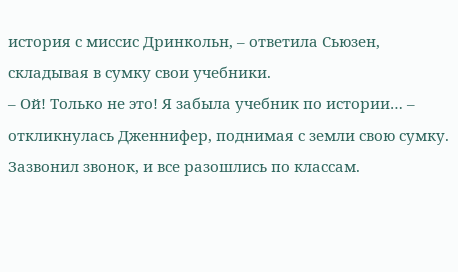история с миссис Дринкольн, – ответила Сьюзен, складывая в сумку свои учебники.
– Ой! Только не это! Я забыла учебник по истории… – откликнулась Дженнифер, поднимая с земли свою сумку.
Зазвонил звонок, и все разошлись по классам.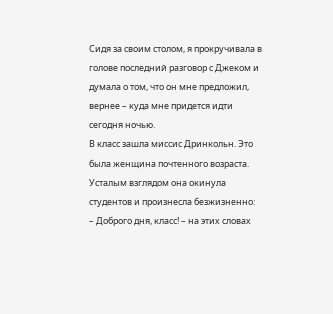Сидя за своим столом, я прокручивала в голове последний разговор с Джеком и думала о том, что он мне предложил, вернее – куда мне придется идти сегодня ночью.
В класс зашла миссис Дринкольн. Это была женщина почтенного возраста. Усталым взглядом она окинула студентов и произнесла безжизненно:
– Доброго дня, класс! – на этих словах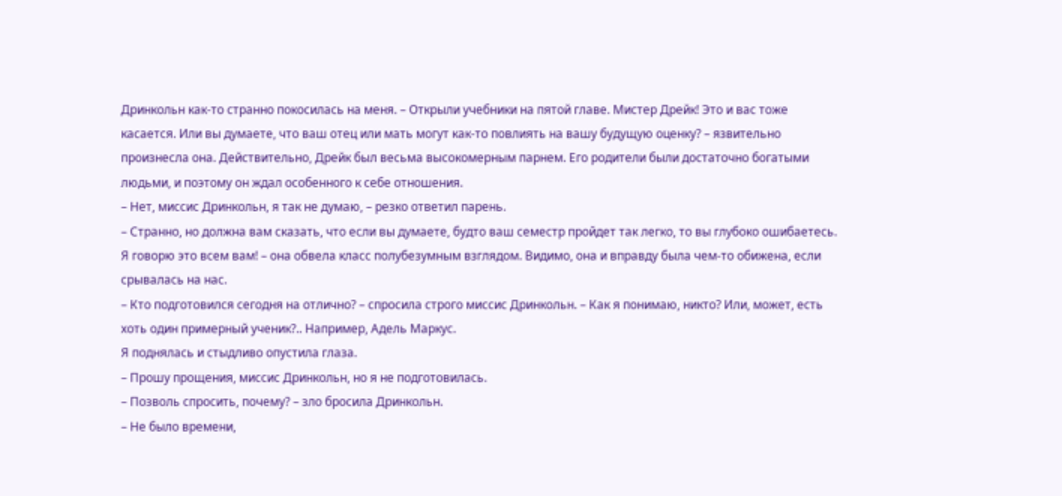Дринкольн как-то странно покосилась на меня. – Открыли учебники на пятой главе. Мистер Дрейк! Это и вас тоже касается. Или вы думаете, что ваш отец или мать могут как-то повлиять на вашу будущую оценку? – язвительно произнесла она. Действительно, Дрейк был весьма высокомерным парнем. Его родители были достаточно богатыми людьми, и поэтому он ждал особенного к себе отношения.
– Нет, миссис Дринкольн, я так не думаю, – резко ответил парень.
– Странно, но должна вам сказать, что если вы думаете, будто ваш семестр пройдет так легко, то вы глубоко ошибаетесь. Я говорю это всем вам! – она обвела класс полубезумным взглядом. Видимо, она и вправду была чем-то обижена, если срывалась на нас.
– Кто подготовился сегодня на отлично? – спросила строго миссис Дринкольн. – Как я понимаю, никто? Или, может, есть хоть один примерный ученик?.. Например, Адель Маркус.
Я поднялась и стыдливо опустила глаза.
– Прошу прощения, миссис Дринкольн, но я не подготовилась.
– Позволь спросить, почему? – зло бросила Дринкольн.
– Не было времени,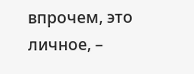впрочем, это личное, –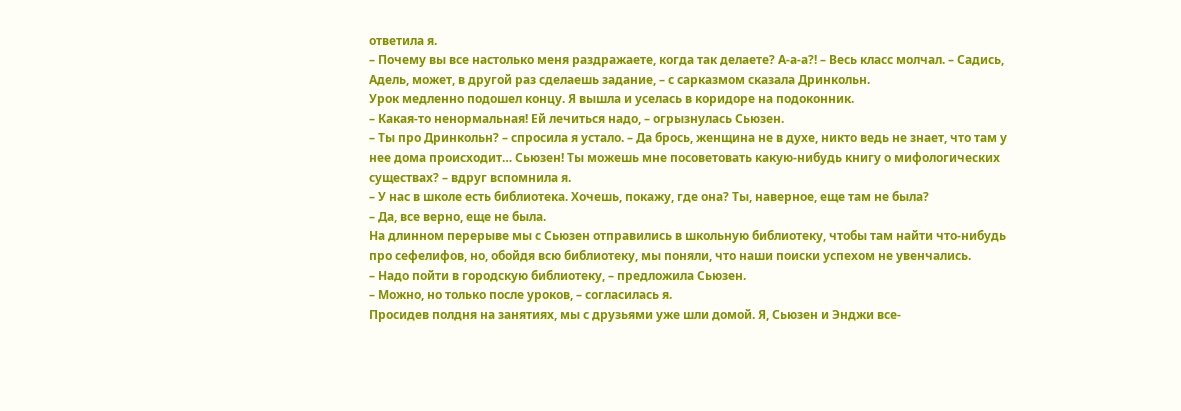ответила я.
– Почему вы все настолько меня раздражаете, когда так делаете? А-а-а?! – Весь класс молчал. – Садись, Адель, может, в другой раз сделаешь задание, – с сарказмом сказала Дринкольн.
Урок медленно подошел концу. Я вышла и уселась в коридоре на подоконник.
– Какая-то ненормальная! Ей лечиться надо, – огрызнулась Сьюзен.
– Ты про Дринкольн? – спросила я устало. – Да брось, женщина не в духе, никто ведь не знает, что там у нее дома происходит… Сьюзен! Ты можешь мне посоветовать какую-нибудь книгу о мифологических существах? – вдруг вспомнила я.
– У нас в школе есть библиотека. Хочешь, покажу, где она? Ты, наверное, еще там не была?
– Да, все верно, еще не была.
На длинном перерыве мы с Сьюзен отправились в школьную библиотеку, чтобы там найти что-нибудь про сефелифов, но, обойдя всю библиотеку, мы поняли, что наши поиски успехом не увенчались.
– Надо пойти в городскую библиотеку, – предложила Сьюзен.
– Можно, но только после уроков, – согласилась я.
Просидев полдня на занятиях, мы с друзьями уже шли домой. Я, Сьюзен и Энджи все-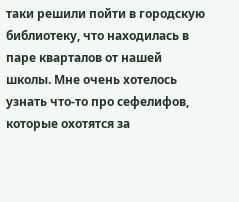таки решили пойти в городскую библиотеку, что находилась в паре кварталов от нашей школы. Мне очень хотелось узнать что-то про сефелифов, которые охотятся за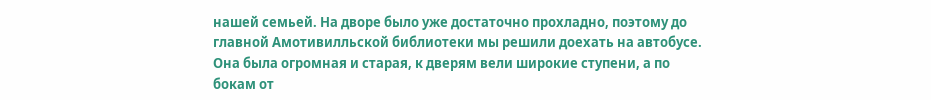нашей семьей. На дворе было уже достаточно прохладно, поэтому до главной Амотивилльской библиотеки мы решили доехать на автобусе. Она была огромная и старая, к дверям вели широкие ступени, а по бокам от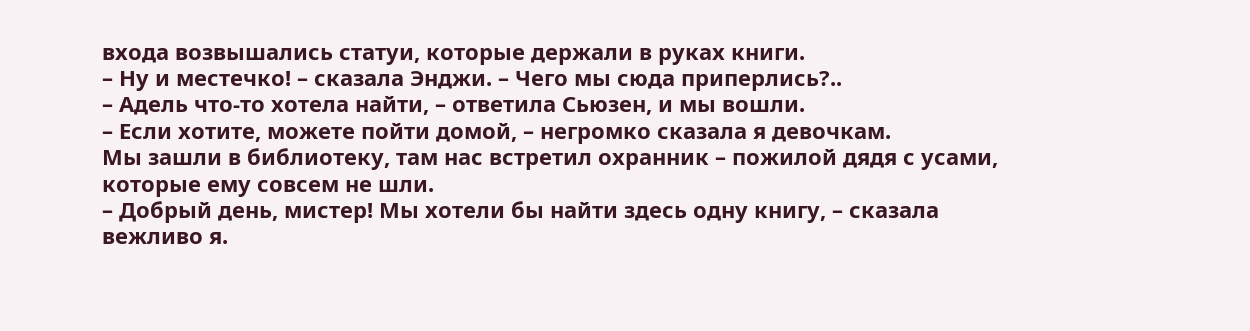входа возвышались статуи, которые держали в руках книги.
– Ну и местечко! – сказала Энджи. – Чего мы сюда приперлись?..
– Адель что-то хотела найти, – ответила Сьюзен, и мы вошли.
– Если хотите, можете пойти домой, – негромко сказала я девочкам.
Мы зашли в библиотеку, там нас встретил охранник – пожилой дядя с усами, которые ему совсем не шли.
– Добрый день, мистер! Мы хотели бы найти здесь одну книгу, – сказала вежливо я.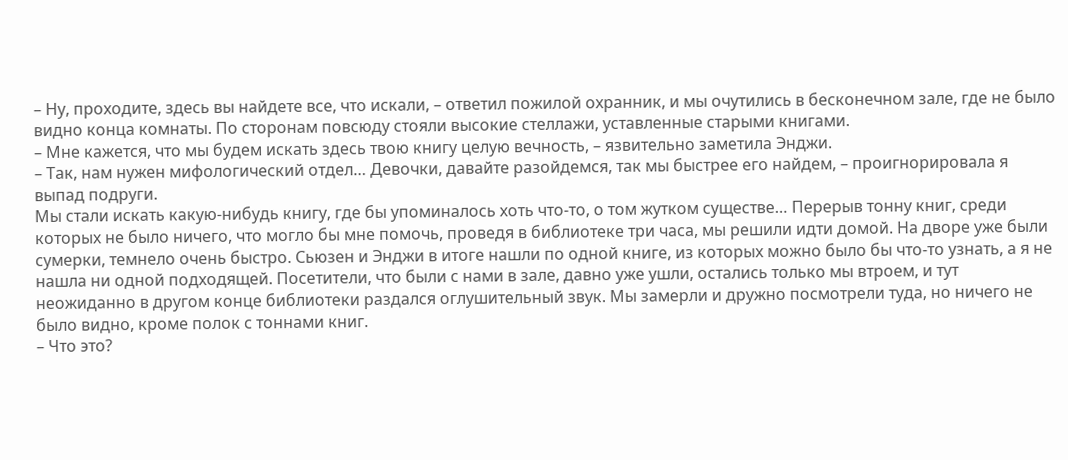– Ну, проходите, здесь вы найдете все, что искали, – ответил пожилой охранник, и мы очутились в бесконечном зале, где не было видно конца комнаты. По сторонам повсюду стояли высокие стеллажи, уставленные старыми книгами.
– Мне кажется, что мы будем искать здесь твою книгу целую вечность, – язвительно заметила Энджи.
– Так, нам нужен мифологический отдел… Девочки, давайте разойдемся, так мы быстрее его найдем, – проигнорировала я выпад подруги.
Мы стали искать какую-нибудь книгу, где бы упоминалось хоть что-то, о том жутком существе… Перерыв тонну книг, среди которых не было ничего, что могло бы мне помочь, проведя в библиотеке три часа, мы решили идти домой. На дворе уже были сумерки, темнело очень быстро. Сьюзен и Энджи в итоге нашли по одной книге, из которых можно было бы что-то узнать, а я не нашла ни одной подходящей. Посетители, что были с нами в зале, давно уже ушли, остались только мы втроем, и тут неожиданно в другом конце библиотеки раздался оглушительный звук. Мы замерли и дружно посмотрели туда, но ничего не было видно, кроме полок с тоннами книг.
– Что это?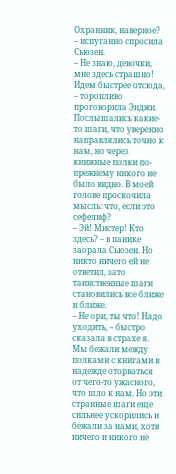Охранник, наверное? – испуганно спросила Сьюзен.
– Не знаю, девочки, мне здесь страшно! Идем быстрее отсюда, – торопливо проговорила Энджи.
Послышались какие-то шаги, что уверенно направлялись точно к нам, но через книжные полки по-прежнему никого не было видно. В моей голове проскочила мысль: что, если это сефелиф?
– Эй! Мистер! Кто здесь? – в панике заорала Сьюзен. Но никто ничего ей не ответил, зато таинственные шаги становились все ближе и ближе.
– Не ори, ты что! Надо уходить, – быстро сказала в страхе я.
Мы бежали между полками с книгами в надежде оторваться от чего-то ужасного, что шло к нам. Но эти странные шаги еще сильнее ускорились и бежали за нами, хотя ничего и никого не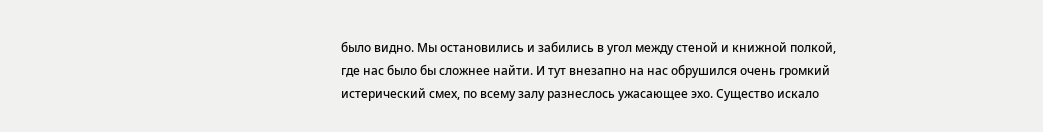было видно. Мы остановились и забились в угол между стеной и книжной полкой, где нас было бы сложнее найти. И тут внезапно на нас обрушился очень громкий истерический смех, по всему залу разнеслось ужасающее эхо. Существо искало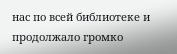нас по всей библиотеке и продолжало громко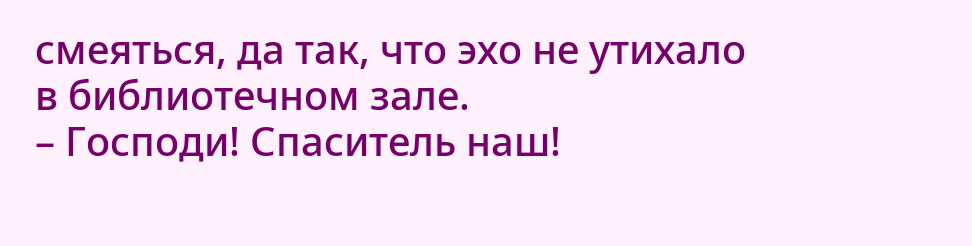смеяться, да так, что эхо не утихало в библиотечном зале.
– Господи! Спаситель наш!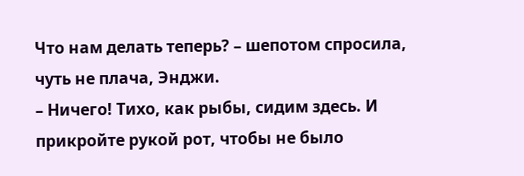Что нам делать теперь? – шепотом спросила, чуть не плача, Энджи.
– Ничего! Тихо, как рыбы, сидим здесь. И прикройте рукой рот, чтобы не было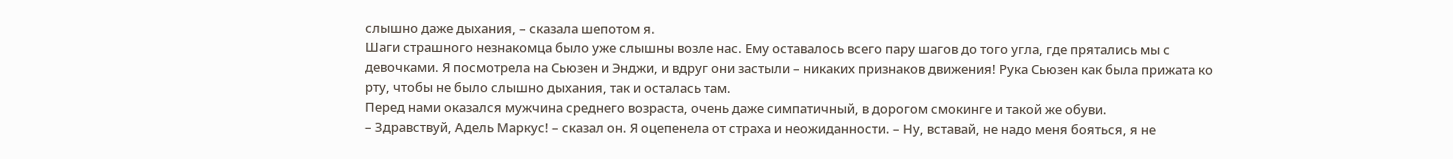слышно даже дыхания, – сказала шепотом я.
Шаги страшного незнакомца было уже слышны возле нас. Ему оставалось всего пару шагов до того угла, где прятались мы с девочками. Я посмотрела на Сьюзен и Энджи, и вдруг они застыли – никаких признаков движения! Рука Сьюзен как была прижата ко рту, чтобы не было слышно дыхания, так и осталась там.
Перед нами оказался мужчина среднего возраста, очень даже симпатичный, в дорогом смокинге и такой же обуви.
– Здравствуй, Адель Маркус! – сказал он. Я оцепенела от страха и неожиданности. – Ну, вставай, не надо меня бояться, я не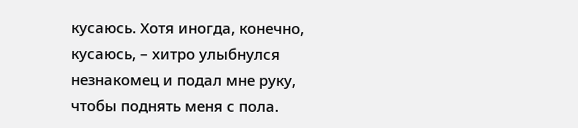кусаюсь. Хотя иногда, конечно, кусаюсь, – хитро улыбнулся незнакомец и подал мне руку, чтобы поднять меня с пола.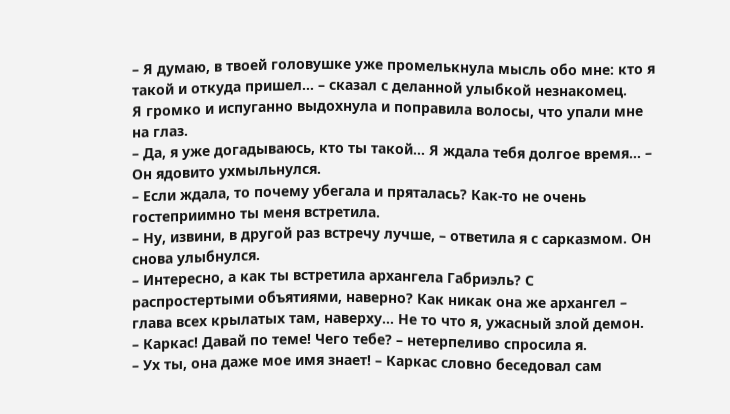– Я думаю, в твоей головушке уже промелькнула мысль обо мне: кто я такой и откуда пришел… – сказал с деланной улыбкой незнакомец.
Я громко и испуганно выдохнула и поправила волосы, что упали мне на глаз.
– Да, я уже догадываюсь, кто ты такой… Я ждала тебя долгое время… – Он ядовито ухмыльнулся.
– Если ждала, то почему убегала и пряталась? Как-то не очень гостеприимно ты меня встретила.
– Ну, извини, в другой раз встречу лучше, – ответила я с сарказмом. Он снова улыбнулся.
– Интересно, а как ты встретила архангела Габриэль? С распростертыми объятиями, наверно? Как никак она же архангел – глава всех крылатых там, наверху… Не то что я, ужасный злой демон.
– Каркас! Давай по теме! Чего тебе? – нетерпеливо спросила я.
– Ух ты, она даже мое имя знает! – Каркас словно беседовал сам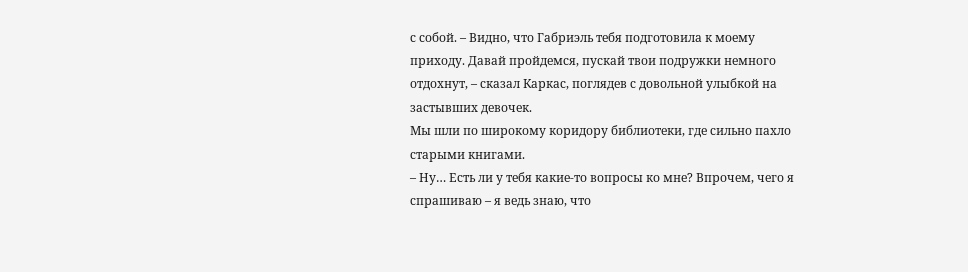с собой. – Видно, что Габриэль тебя подготовила к моему приходу. Давай пройдемся, пускай твои подружки немного отдохнут, – сказал Каркас, поглядев с довольной улыбкой на застывших девочек.
Мы шли по широкому коридору библиотеки, где сильно пахло старыми книгами.
– Ну… Есть ли у тебя какие-то вопросы ко мне? Впрочем, чего я спрашиваю – я ведь знаю, что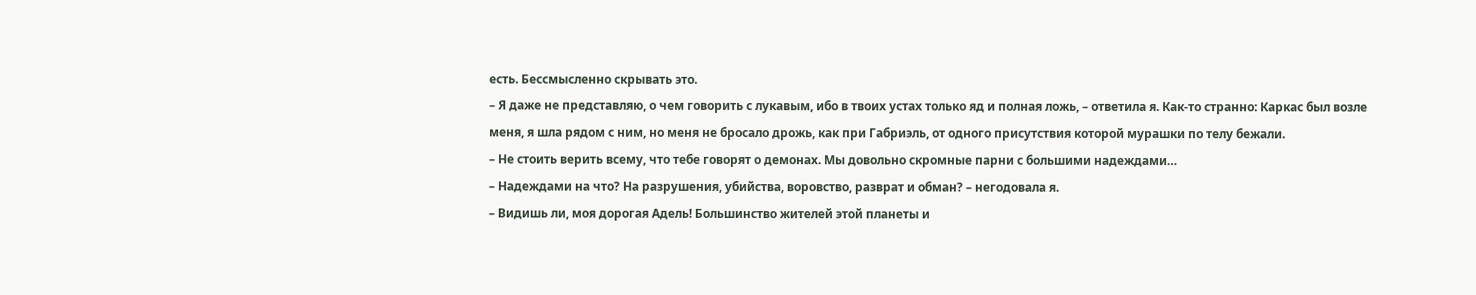есть. Бессмысленно скрывать это.
– Я даже не представляю, о чем говорить с лукавым, ибо в твоих устах только яд и полная ложь, – ответила я. Как-то странно: Каркас был возле меня, я шла рядом с ним, но меня не бросало дрожь, как при Габриэль, от одного присутствия которой мурашки по телу бежали.
– Не стоить верить всему, что тебе говорят о демонах. Мы довольно скромные парни с большими надеждами…
– Надеждами на что? На разрушения, убийства, воровство, разврат и обман? – негодовала я.
– Видишь ли, моя дорогая Адель! Большинство жителей этой планеты и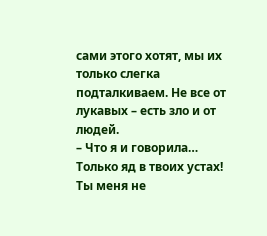сами этого хотят, мы их только слегка подталкиваем. Не все от лукавых – есть зло и от людей.
– Что я и говорила… Только яд в твоих устах! Ты меня не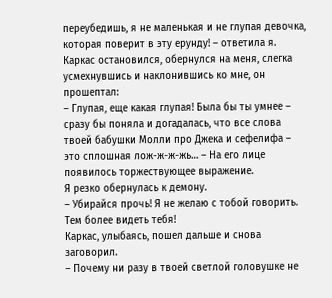переубедишь, я не маленькая и не глупая девочка, которая поверит в эту ерунду! – ответила я. Каркас остановился, обернулся на меня, слегка усмехнувшись и наклонившись ко мне, он прошептал:
– Глупая, еще какая глупая! Была бы ты умнее – сразу бы поняла и догадалась, что все слова твоей бабушки Молли про Джека и сефелифа – это сплошная лож-ж-ж-жь… – На его лице появилось торжествующее выражение.
Я резко обернулась к демону.
– Убирайся прочь! Я не желаю с тобой говорить. Тем более видеть тебя!
Каркас, улыбаясь, пошел дальше и снова заговорил.
– Почему ни разу в твоей светлой головушке не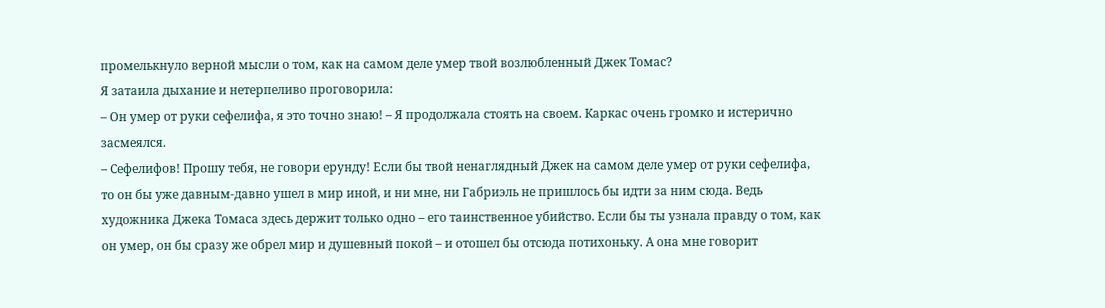промелькнуло верной мысли о том, как на самом деле умер твой возлюбленный Джек Томас?
Я затаила дыхание и нетерпеливо проговорила:
– Он умер от руки сефелифа, я это точно знаю! – Я продолжала стоять на своем. Каркас очень громко и истерично засмеялся.
– Сефелифов! Прошу тебя, не говори ерунду! Если бы твой ненаглядный Джек на самом деле умер от руки сефелифа, то он бы уже давным-давно ушел в мир иной, и ни мне, ни Габриэль не пришлось бы идти за ним сюда. Ведь художника Джека Томаса здесь держит только одно – его таинственное убийство. Если бы ты узнала правду о том, как он умер, он бы сразу же обрел мир и душевный покой – и отошел бы отсюда потихоньку. А она мне говорит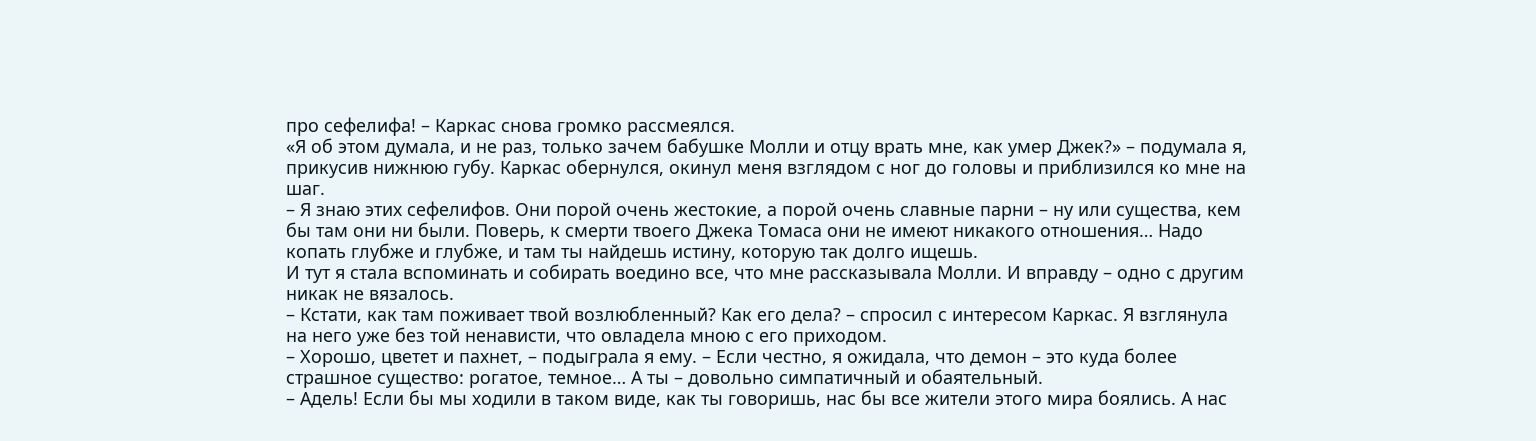про сефелифа! – Каркас снова громко рассмеялся.
«Я об этом думала, и не раз, только зачем бабушке Молли и отцу врать мне, как умер Джек?» – подумала я, прикусив нижнюю губу. Каркас обернулся, окинул меня взглядом с ног до головы и приблизился ко мне на шаг.
– Я знаю этих сефелифов. Они порой очень жестокие, а порой очень славные парни – ну или существа, кем бы там они ни были. Поверь, к смерти твоего Джека Томаса они не имеют никакого отношения… Надо копать глубже и глубже, и там ты найдешь истину, которую так долго ищешь.
И тут я стала вспоминать и собирать воедино все, что мне рассказывала Молли. И вправду – одно с другим никак не вязалось.
– Кстати, как там поживает твой возлюбленный? Как его дела? – спросил с интересом Каркас. Я взглянула на него уже без той ненависти, что овладела мною с его приходом.
– Хорошо, цветет и пахнет, – подыграла я ему. – Если честно, я ожидала, что демон – это куда более страшное существо: рогатое, темное… А ты – довольно симпатичный и обаятельный.
– Адель! Если бы мы ходили в таком виде, как ты говоришь, нас бы все жители этого мира боялись. А нас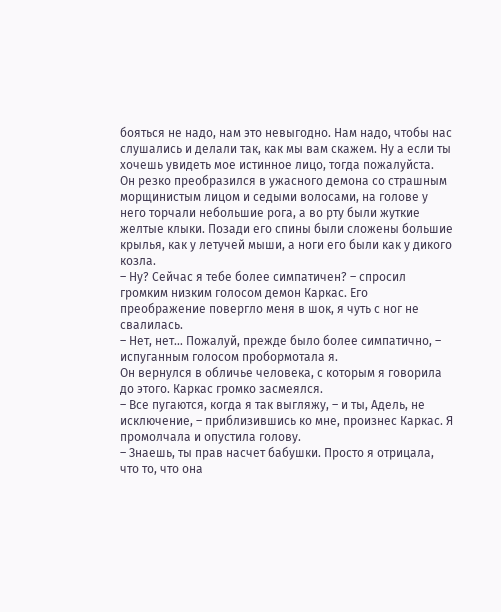бояться не надо, нам это невыгодно. Нам надо, чтобы нас слушались и делали так, как мы вам скажем. Ну а если ты хочешь увидеть мое истинное лицо, тогда пожалуйста.
Он резко преобразился в ужасного демона со страшным морщинистым лицом и седыми волосами, на голове у него торчали небольшие рога, а во рту были жуткие желтые клыки. Позади его спины были сложены большие крылья, как у летучей мыши, а ноги его были как у дикого козла.
– Ну? Сейчас я тебе более симпатичен? – спросил громким низким голосом демон Каркас. Его преображение повергло меня в шок, я чуть с ног не свалилась.
– Нет, нет… Пожалуй, прежде было более симпатично, – испуганным голосом пробормотала я.
Он вернулся в обличье человека, с которым я говорила до этого. Каркас громко засмеялся.
– Все пугаются, когда я так выгляжу, – и ты, Адель, не исключение, – приблизившись ко мне, произнес Каркас. Я промолчала и опустила голову.
– Знаешь, ты прав насчет бабушки. Просто я отрицала, что то, что она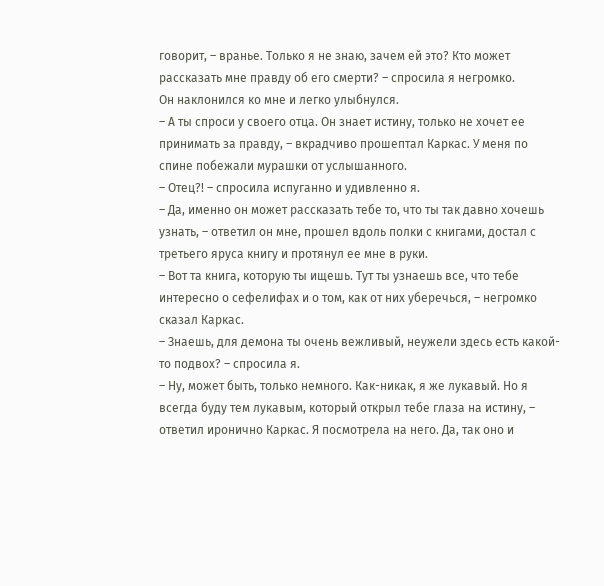говорит, – вранье. Только я не знаю, зачем ей это? Кто может рассказать мне правду об его смерти? – спросила я негромко.
Он наклонился ко мне и легко улыбнулся.
– А ты спроси у своего отца. Он знает истину, только не хочет ее принимать за правду, – вкрадчиво прошептал Каркас. У меня по спине побежали мурашки от услышанного.
– Отец?! – спросила испуганно и удивленно я.
– Да, именно он может рассказать тебе то, что ты так давно хочешь узнать, – ответил он мне, прошел вдоль полки с книгами, достал с третьего яруса книгу и протянул ее мне в руки.
– Вот та книга, которую ты ищешь. Тут ты узнаешь все, что тебе интересно о сефелифах и о том, как от них уберечься, – негромко сказал Каркас.
– Знаешь, для демона ты очень вежливый, неужели здесь есть какой-то подвох? – спросила я.
– Ну, может быть, только немного. Как-никак, я же лукавый. Но я всегда буду тем лукавым, который открыл тебе глаза на истину, – ответил иронично Каркас. Я посмотрела на него. Да, так оно и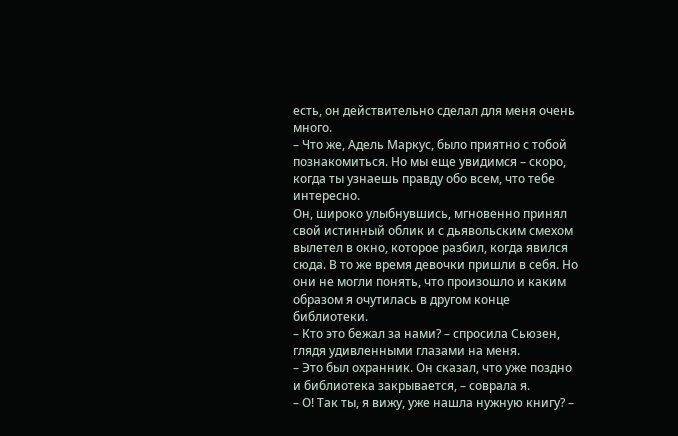есть, он действительно сделал для меня очень много.
– Что же, Адель Маркус, было приятно с тобой познакомиться. Но мы еще увидимся – скоро, когда ты узнаешь правду обо всем, что тебе интересно.
Он, широко улыбнувшись, мгновенно принял свой истинный облик и с дьявольским смехом вылетел в окно, которое разбил, когда явился сюда. В то же время девочки пришли в себя. Но они не могли понять, что произошло и каким образом я очутилась в другом конце библиотеки.
– Кто это бежал за нами? – спросила Сьюзен, глядя удивленными глазами на меня.
– Это был охранник. Он сказал, что уже поздно и библиотека закрывается, – соврала я.
– О! Так ты, я вижу, уже нашла нужную книгу? –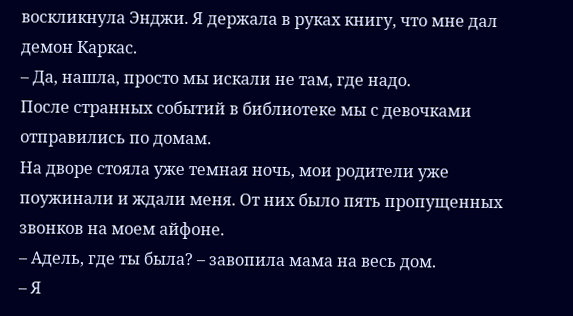воскликнула Энджи. Я держала в руках книгу, что мне дал демон Каркас.
– Да, нашла, просто мы искали не там, где надо.
После странных событий в библиотеке мы с девочками отправились по домам.
На дворе стояла уже темная ночь, мои родители уже поужинали и ждали меня. От них было пять пропущенных звонков на моем айфоне.
– Адель, где ты была? – завопила мама на весь дом.
– Я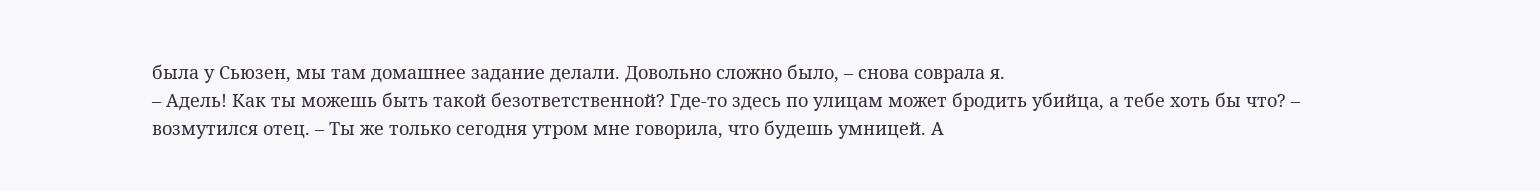была у Сьюзен, мы там домашнее задание делали. Довольно сложно было, – снова соврала я.
– Адель! Как ты можешь быть такой безответственной? Где-то здесь по улицам может бродить убийца, а тебе хоть бы что? – возмутился отец. – Ты же только сегодня утром мне говорила, что будешь умницей. А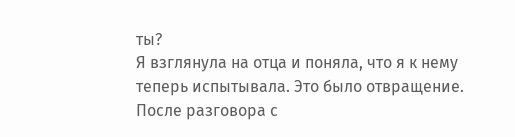ты?
Я взглянула на отца и поняла, что я к нему теперь испытывала. Это было отвращение. После разговора с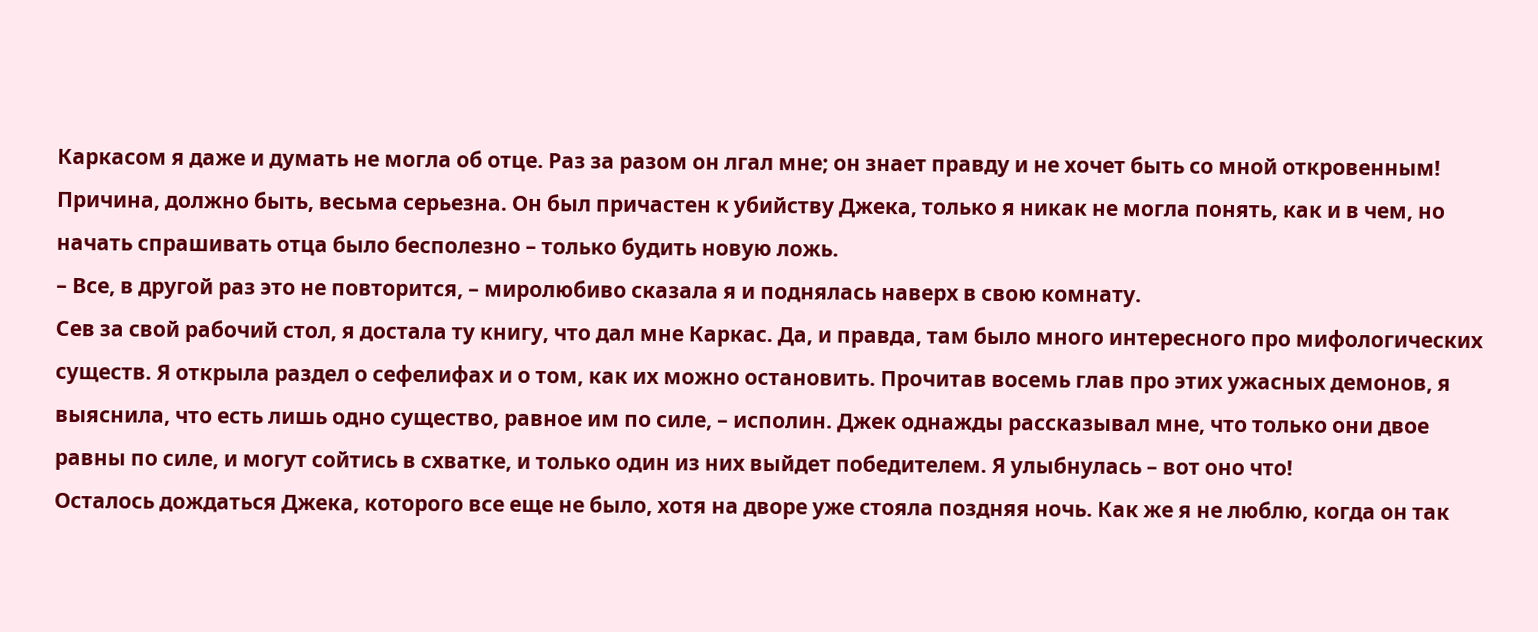Каркасом я даже и думать не могла об отце. Раз за разом он лгал мне; он знает правду и не хочет быть со мной откровенным! Причина, должно быть, весьма серьезна. Он был причастен к убийству Джека, только я никак не могла понять, как и в чем, но начать спрашивать отца было бесполезно – только будить новую ложь.
– Все, в другой раз это не повторится, – миролюбиво сказала я и поднялась наверх в свою комнату.
Сев за свой рабочий стол, я достала ту книгу, что дал мне Каркас. Да, и правда, там было много интересного про мифологических существ. Я открыла раздел о сефелифах и о том, как их можно остановить. Прочитав восемь глав про этих ужасных демонов, я выяснила, что есть лишь одно существо, равное им по силе, – исполин. Джек однажды рассказывал мне, что только они двое равны по силе, и могут сойтись в схватке, и только один из них выйдет победителем. Я улыбнулась – вот оно что!
Осталось дождаться Джека, которого все еще не было, хотя на дворе уже стояла поздняя ночь. Как же я не люблю, когда он так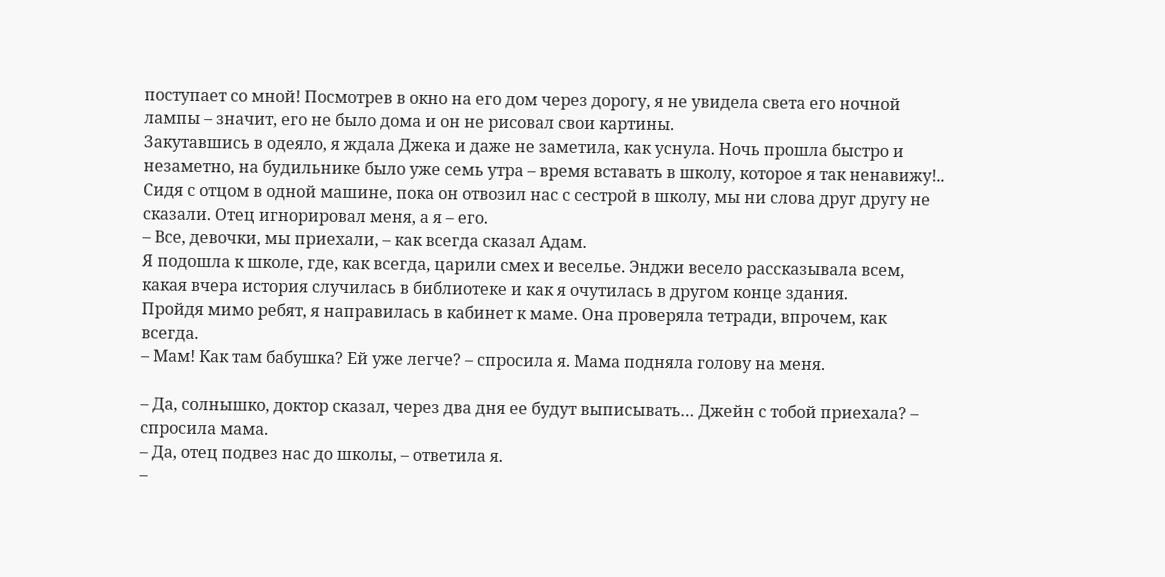поступает со мной! Посмотрев в окно на его дом через дорогу, я не увидела света его ночной лампы – значит, его не было дома и он не рисовал свои картины.
Закутавшись в одеяло, я ждала Джека и даже не заметила, как уснула. Ночь прошла быстро и незаметно, на будильнике было уже семь утра – время вставать в школу, которое я так ненавижу!..
Сидя с отцом в одной машине, пока он отвозил нас с сестрой в школу, мы ни слова друг другу не сказали. Отец игнорировал меня, а я – его.
– Все, девочки, мы приехали, – как всегда сказал Адам.
Я подошла к школе, где, как всегда, царили смех и веселье. Энджи весело рассказывала всем, какая вчера история случилась в библиотеке и как я очутилась в другом конце здания.
Пройдя мимо ребят, я направилась в кабинет к маме. Она проверяла тетради, впрочем, как всегда.
– Мам! Как там бабушка? Ей уже легче? – спросила я. Мама подняла голову на меня.

– Да, солнышко, доктор сказал, через два дня ее будут выписывать… Джейн с тобой приехала? – спросила мама.
– Да, отец подвез нас до школы, – ответила я.
–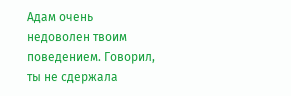Адам очень недоволен твоим поведением. Говорил, ты не сдержала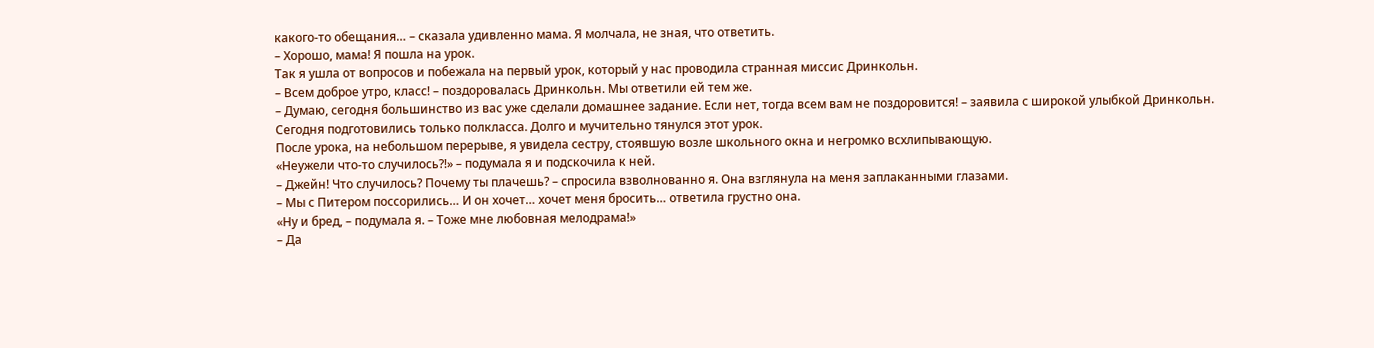какого-то обещания… – сказала удивленно мама. Я молчала, не зная, что ответить.
– Хорошо, мама! Я пошла на урок.
Так я ушла от вопросов и побежала на первый урок, который у нас проводила странная миссис Дринкольн.
– Всем доброе утро, класс! – поздоровалась Дринкольн. Мы ответили ей тем же.
– Думаю, сегодня большинство из вас уже сделали домашнее задание. Если нет, тогда всем вам не поздоровится! – заявила с широкой улыбкой Дринкольн. Сегодня подготовились только полкласса. Долго и мучительно тянулся этот урок.
После урока, на небольшом перерыве, я увидела сестру, стоявшую возле школьного окна и негромко всхлипывающую.
«Неужели что-то случилось?!» – подумала я и подскочила к ней.
– Джейн! Что случилось? Почему ты плачешь? – спросила взволнованно я. Она взглянула на меня заплаканными глазами.
– Мы с Питером поссорились… И он хочет… хочет меня бросить… ответила грустно она.
«Ну и бред, – подумала я. – Тоже мне любовная мелодрама!»
– Да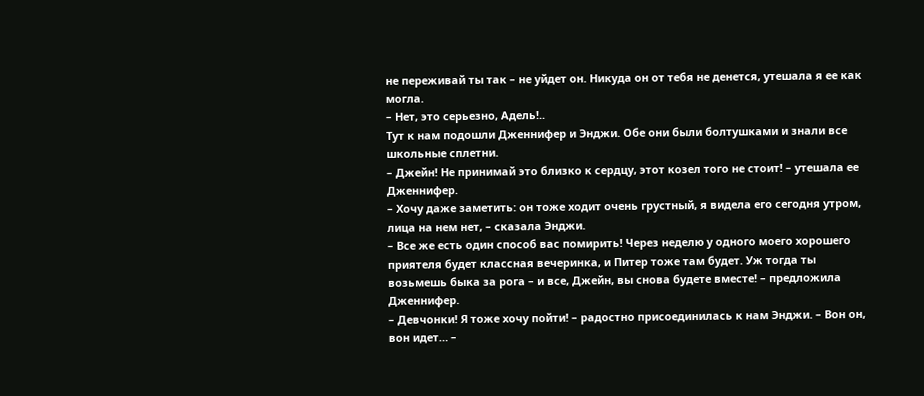не переживай ты так – не уйдет он. Никуда он от тебя не денется, утешала я ее как могла.
– Нет, это серьезно, Адель!..
Тут к нам подошли Дженнифер и Энджи. Обе они были болтушками и знали все школьные сплетни.
– Джейн! Не принимай это близко к сердцу, этот козел того не стоит! – утешала ее Дженнифер.
– Хочу даже заметить: он тоже ходит очень грустный, я видела его сегодня утром, лица на нем нет, – сказала Энджи.
– Все же есть один способ вас помирить! Через неделю у одного моего хорошего приятеля будет классная вечеринка, и Питер тоже там будет. Уж тогда ты возьмешь быка за рога – и все, Джейн, вы снова будете вместе! – предложила Дженнифер.
– Девчонки! Я тоже хочу пойти! – радостно присоединилась к нам Энджи. – Вон он, вон идет… –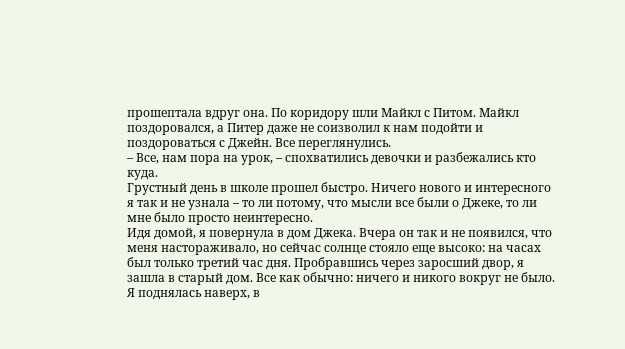прошептала вдруг она. По коридору шли Майкл с Питом. Майкл поздоровался, а Питер даже не соизволил к нам подойти и поздороваться с Джейн. Все переглянулись.
– Все, нам пора на урок, – спохватились девочки и разбежались кто куда.
Грустный день в школе прошел быстро. Ничего нового и интересного я так и не узнала – то ли потому, что мысли все были о Джеке, то ли мне было просто неинтересно.
Идя домой, я повернула в дом Джека. Вчера он так и не появился, что меня настораживало, но сейчас солнце стояло еще высоко: на часах был только третий час дня. Пробравшись через заросший двор, я зашла в старый дом. Все как обычно: ничего и никого вокруг не было. Я поднялась наверх, в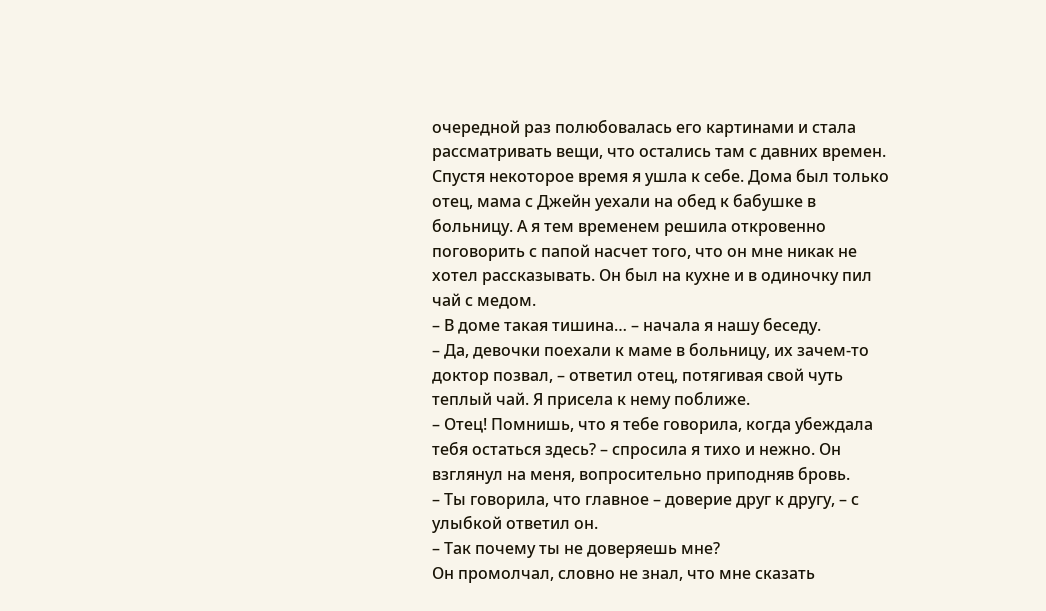очередной раз полюбовалась его картинами и стала рассматривать вещи, что остались там с давних времен.
Спустя некоторое время я ушла к себе. Дома был только отец, мама с Джейн уехали на обед к бабушке в больницу. А я тем временем решила откровенно поговорить с папой насчет того, что он мне никак не хотел рассказывать. Он был на кухне и в одиночку пил чай с медом.
– В доме такая тишина… – начала я нашу беседу.
– Да, девочки поехали к маме в больницу, их зачем-то доктор позвал, – ответил отец, потягивая свой чуть теплый чай. Я присела к нему поближе.
– Отец! Помнишь, что я тебе говорила, когда убеждала тебя остаться здесь? – спросила я тихо и нежно. Он взглянул на меня, вопросительно приподняв бровь.
– Ты говорила, что главное – доверие друг к другу, – с улыбкой ответил он.
– Так почему ты не доверяешь мне?
Он промолчал, словно не знал, что мне сказать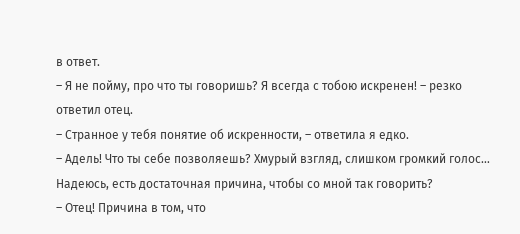в ответ.
– Я не пойму, про что ты говоришь? Я всегда с тобою искренен! – резко ответил отец.
– Странное у тебя понятие об искренности, – ответила я едко.
– Адель! Что ты себе позволяешь? Хмурый взгляд, слишком громкий голос… Надеюсь, есть достаточная причина, чтобы со мной так говорить?
– Отец! Причина в том, что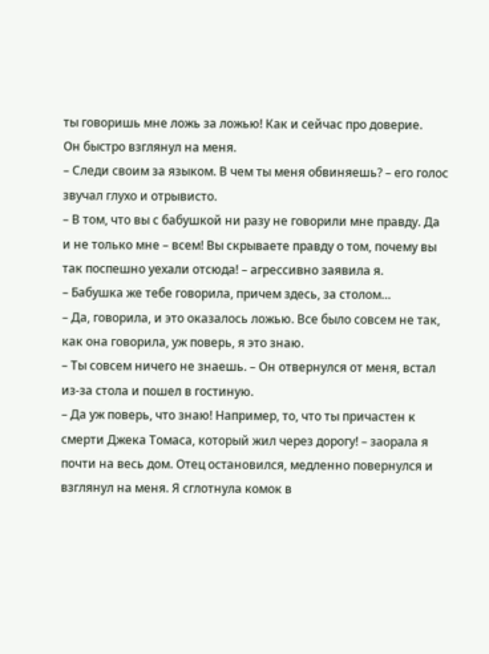ты говоришь мне ложь за ложью! Как и сейчас про доверие.
Он быстро взглянул на меня.
– Следи своим за языком. В чем ты меня обвиняешь? – его голос звучал глухо и отрывисто.
– В том, что вы с бабушкой ни разу не говорили мне правду. Да и не только мне – всем! Вы скрываете правду о том, почему вы так поспешно уехали отсюда! – агрессивно заявила я.
– Бабушка же тебе говорила, причем здесь, за столом…
– Да, говорила, и это оказалось ложью. Все было совсем не так, как она говорила, уж поверь, я это знаю.
– Ты совсем ничего не знаешь. – Он отвернулся от меня, встал из-за стола и пошел в гостиную.
– Да уж поверь, что знаю! Например, то, что ты причастен к смерти Джека Томаса, который жил через дорогу! – заорала я почти на весь дом. Отец остановился, медленно повернулся и взглянул на меня. Я сглотнула комок в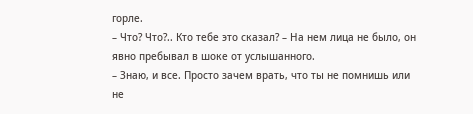горле.
– Что? Что?.. Кто тебе это сказал? – На нем лица не было, он явно пребывал в шоке от услышанного.
– Знаю, и все. Просто зачем врать, что ты не помнишь или не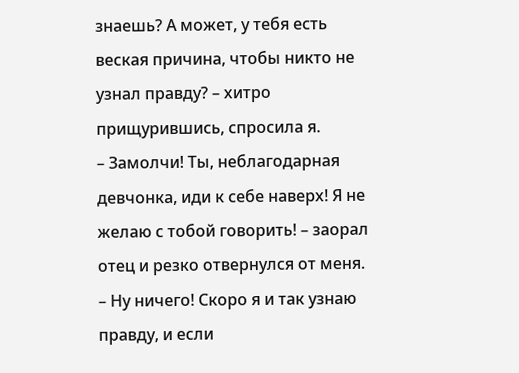знаешь? А может, у тебя есть веская причина, чтобы никто не узнал правду? – хитро прищурившись, спросила я.
– Замолчи! Ты, неблагодарная девчонка, иди к себе наверх! Я не желаю с тобой говорить! – заорал отец и резко отвернулся от меня.
– Ну ничего! Скоро я и так узнаю правду, и если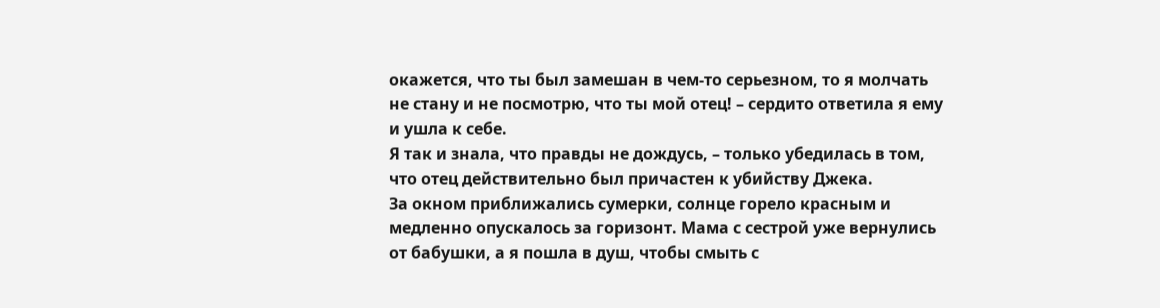окажется, что ты был замешан в чем-то серьезном, то я молчать не стану и не посмотрю, что ты мой отец! – сердито ответила я ему и ушла к себе.
Я так и знала, что правды не дождусь, – только убедилась в том, что отец действительно был причастен к убийству Джека.
За окном приближались сумерки, солнце горело красным и медленно опускалось за горизонт. Мама с сестрой уже вернулись от бабушки, а я пошла в душ, чтобы смыть с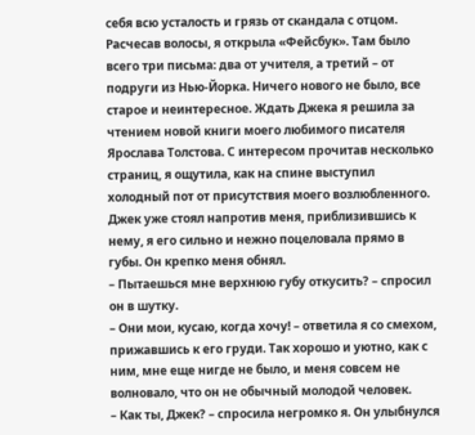себя всю усталость и грязь от скандала с отцом.
Расчесав волосы, я открыла «Фейсбук». Там было всего три письма: два от учителя, а третий – от подруги из Нью-Йорка. Ничего нового не было, все старое и неинтересное. Ждать Джека я решила за чтением новой книги моего любимого писателя Ярослава Толстова. С интересом прочитав несколько страниц, я ощутила, как на спине выступил холодный пот от присутствия моего возлюбленного.
Джек уже стоял напротив меня, приблизившись к нему, я его сильно и нежно поцеловала прямо в губы. Он крепко меня обнял.
– Пытаешься мне верхнюю губу откусить? – спросил он в шутку.
– Они мои, кусаю, когда хочу! – ответила я со смехом, прижавшись к его груди. Так хорошо и уютно, как с ним, мне еще нигде не было, и меня совсем не волновало, что он не обычный молодой человек.
– Как ты, Джек? – спросила негромко я. Он улыбнулся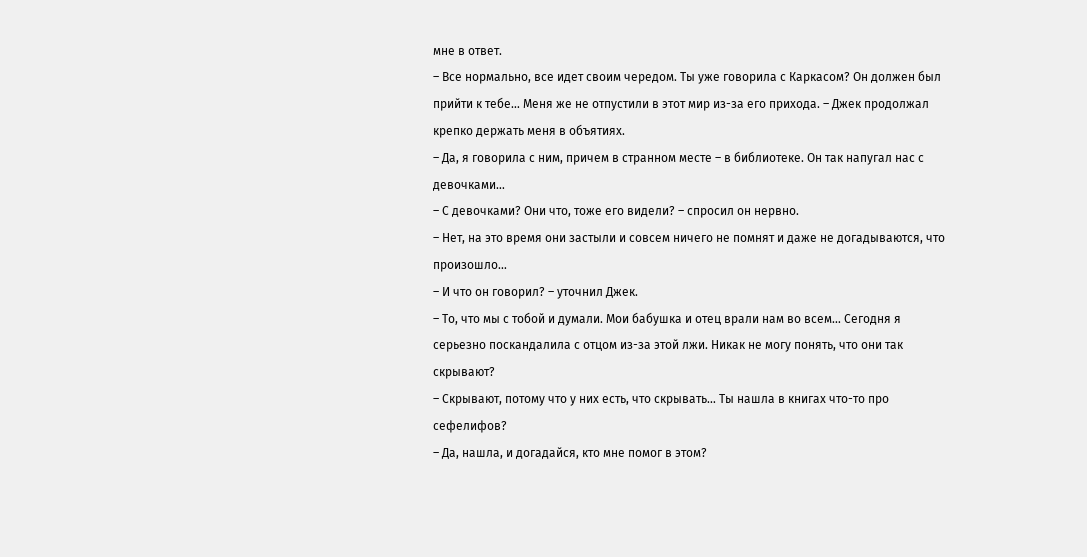мне в ответ.
– Все нормально, все идет своим чередом. Ты уже говорила с Каркасом? Он должен был прийти к тебе… Меня же не отпустили в этот мир из-за его прихода. – Джек продолжал крепко держать меня в объятиях.
– Да, я говорила с ним, причем в странном месте – в библиотеке. Он так напугал нас с девочками…
– С девочками? Они что, тоже его видели? – спросил он нервно.
– Нет, на это время они застыли и совсем ничего не помнят и даже не догадываются, что произошло…
– И что он говорил? – уточнил Джек.
– То, что мы с тобой и думали. Мои бабушка и отец врали нам во всем… Сегодня я серьезно поскандалила с отцом из-за этой лжи. Никак не могу понять, что они так скрывают?
– Скрывают, потому что у них есть, что скрывать… Ты нашла в книгах что-то про сефелифов?
– Да, нашла, и догадайся, кто мне помог в этом?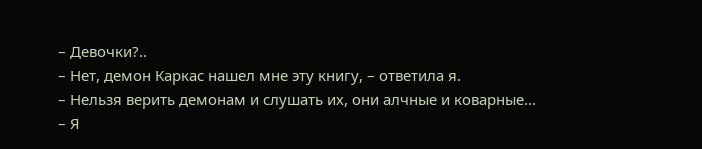– Девочки?..
– Нет, демон Каркас нашел мне эту книгу, – ответила я.
– Нельзя верить демонам и слушать их, они алчные и коварные…
– Я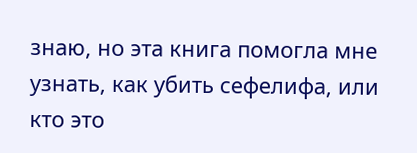знаю, но эта книга помогла мне узнать, как убить сефелифа, или кто это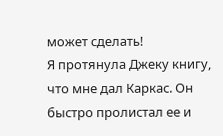может сделать!
Я протянула Джеку книгу, что мне дал Каркас. Он быстро пролистал ее и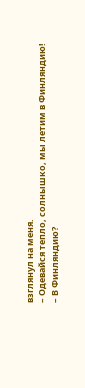взглянул на меня.
– Одевайся тепло, солнышко, мы летим в Финляндию!
– В Финляндию?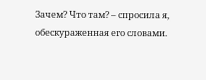Зачем? Что там? – спросила я, обескураженная его словами.